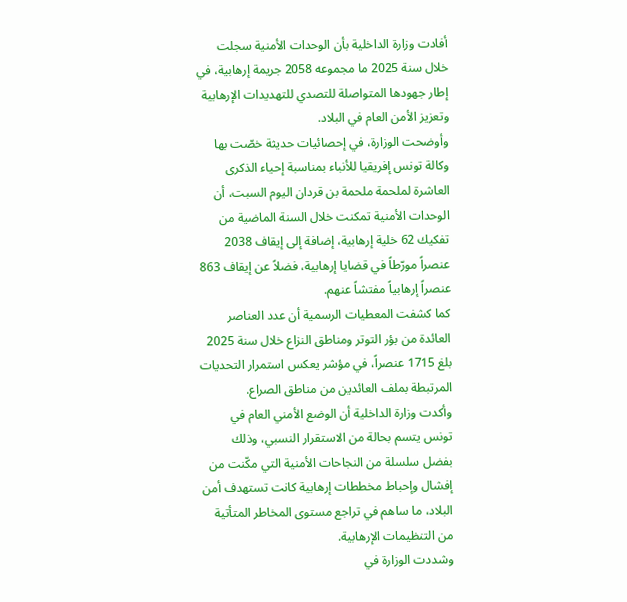أفادت وزارة الداخلية بأن الوحدات الأمنية سجلت خلال سنة 2025 ما مجموعه 2058 جريمة إرهابية، في إطار جهودها المتواصلة للتصدي للتهديدات الإرهابية وتعزيز الأمن العام في البلاد.
وأوضحت الوزارة، في إحصائيات حديثة خصّت بها وكالة تونس إفريقيا للأنباء بمناسبة إحياء الذكرى العاشرة لملحمة ملحمة بن قردان اليوم السبت، أن الوحدات الأمنية تمكنت خلال السنة الماضية من تفكيك 62 خلية إرهابية، إضافة إلى إيقاف 2038 عنصراً مورّطاً في قضايا إرهابية، فضلاً عن إيقاف 863 عنصراً إرهابياً مفتشاً عنهم.
كما كشفت المعطيات الرسمية أن عدد العناصر العائدة من بؤر التوتر ومناطق النزاع خلال سنة 2025 بلغ 1715 عنصراً، في مؤشر يعكس استمرار التحديات المرتبطة بملف العائدين من مناطق الصراع.
وأكدت وزارة الداخلية أن الوضع الأمني العام في تونس يتسم بحالة من الاستقرار النسبي، وذلك بفضل سلسلة من النجاحات الأمنية التي مكّنت من إفشال وإحباط مخططات إرهابية كانت تستهدف أمن البلاد، ما ساهم في تراجع مستوى المخاطر المتأتية من التنظيمات الإرهابية.
وشددت الوزارة في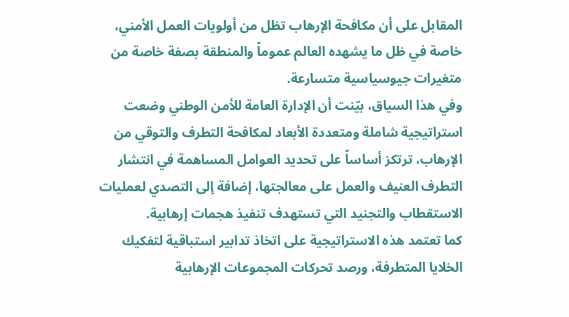المقابل على أن مكافحة الإرهاب تظل من أولويات العمل الأمني، خاصة في ظل ما يشهده العالم عموماً والمنطقة بصفة خاصة من متغيرات جيوسياسية متسارعة.
وفي هذا السياق، بيّنت أن الإدارة العامة للأمن الوطني وضعت استراتيجية شاملة ومتعددة الأبعاد لمكافحة التطرف والتوقي من الإرهاب، ترتكز أساساً على تحديد العوامل المساهمة في انتشار التطرف العنيف والعمل على معالجتها، إضافة إلى التصدي لعمليات الاستقطاب والتجنيد التي تستهدف تنفيذ هجمات إرهابية.
كما تعتمد هذه الاستراتيجية على اتخاذ تدابير استباقية لتفكيك الخلايا المتطرفة، ورصد تحركات المجموعات الإرهابية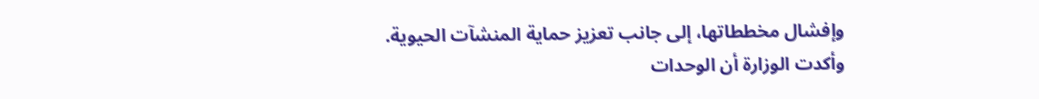وإفشال مخططاتها، إلى جانب تعزيز حماية المنشآت الحيوية.
وأكدت الوزارة أن الوحدات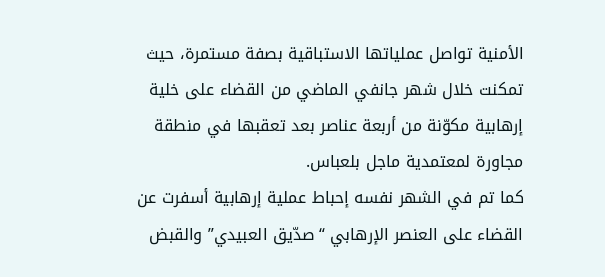الأمنية تواصل عملياتها الاستباقية بصفة مستمرة، حيث تمكنت خلال شهر جانفي الماضي من القضاء على خلية إرهابية مكوّنة من أربعة عناصر بعد تعقبها في منطقة مجاورة لمعتمدية ماجل بلعباس.
كما تم في الشهر نفسه إحباط عملية إرهابية أسفرت عن القضاء على العنصر الإرهابي “صدّيق العبيدي” والقبض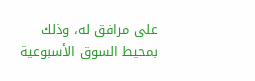على مرافق له، وذلك بمحيط السوق الأسبوعية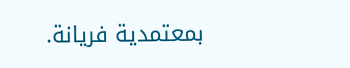بمعتمدية فريانة.